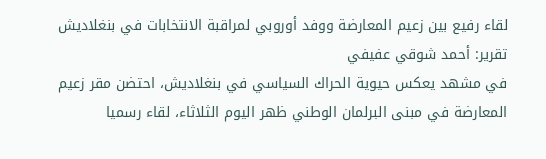لقاء رفيع بين زعيم المعارضة ووفد أوروبي لمراقبة الانتخابات في بنغلاديش
تقرير: أحمد شوقي عفيفي
في مشهد يعكس حيوية الحراك السياسي في بنغلاديش، احتضن مقر زعيم المعارضة في مبنى البرلمان الوطني ظهر اليوم الثلاثاء، لقاء رسميا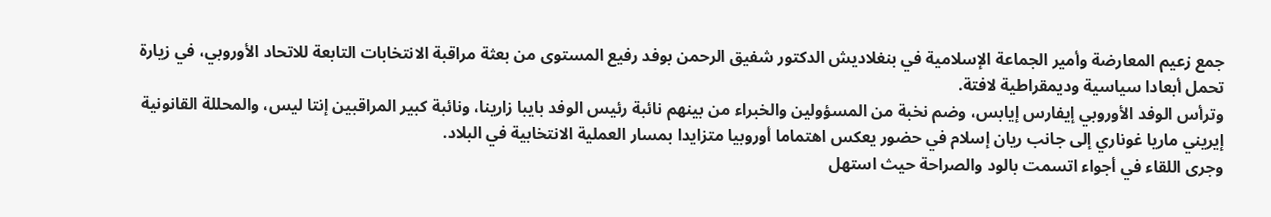جمع زعيم المعارضة وأمير الجماعة الإسلامية في بنغلاديش الدكتور شفيق الرحمن بوفد رفيع المستوى من بعثة مراقبة الانتخابات التابعة للاتحاد الأوروبي، في زيارة تحمل أبعادا سياسية وديمقراطية لافتة.
وترأس الوفد الأوروبي إيفارس إيابس، وضم نخبة من المسؤولين والخبراء من بينهم نائبة رئيس الوفد بايبا زارينا، ونائبة كبير المراقبين إنتا ليس، والمحللة القانونية إيريني ماريا غوناري إلى جانب ريان إسلام في حضور يعكس اهتماما أوروبيا متزايدا بمسار العملية الانتخابية في البلاد.
وجرى اللقاء في أجواء اتسمت بالود والصراحة حيث استهل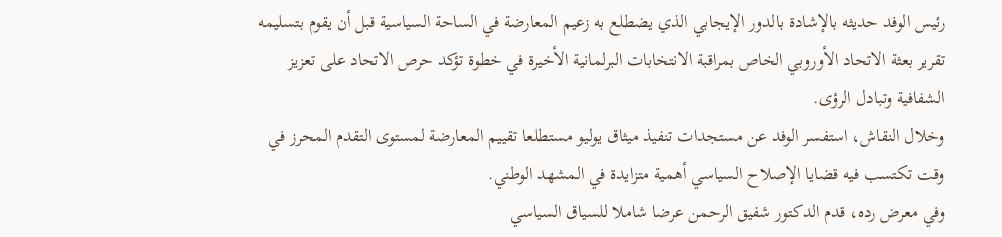رئيس الوفد حديثه بالإشادة بالدور الإيجابي الذي يضطلع به زعيم المعارضة في الساحة السياسية قبل أن يقوم بتسليمه تقرير بعثة الاتحاد الأوروبي الخاص بمراقبة الانتخابات البرلمانية الأخيرة في خطوة تؤكد حرص الاتحاد على تعزيز الشفافية وتبادل الرؤى.
وخلال النقاش، استفسر الوفد عن مستجدات تنفيذ ميثاق يوليو مستطلعا تقييم المعارضة لمستوى التقدم المحرز في وقت تكتسب فيه قضايا الإصلاح السياسي أهمية متزايدة في المشهد الوطني.
وفي معرض رده، قدم الدكتور شفيق الرحمن عرضا شاملا للسياق السياسي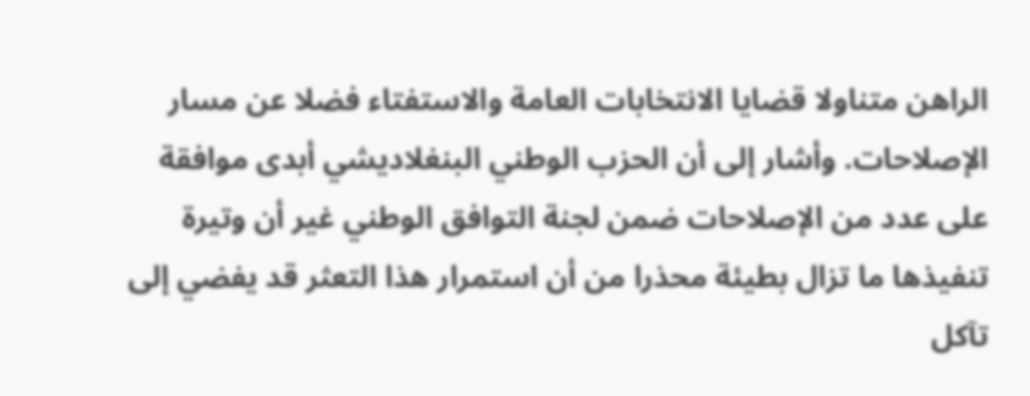الراهن متناولا قضايا الانتخابات العامة والاستفتاء فضلا عن مسار الإصلاحات. وأشار إلى أن الحزب الوطني البنغلاديشي أبدى موافقة على عدد من الإصلاحات ضمن لجنة التوافق الوطني غير أن وتيرة تنفيذها ما تزال بطيئة محذرا من أن استمرار هذا التعثر قد يفضي إلى تآكل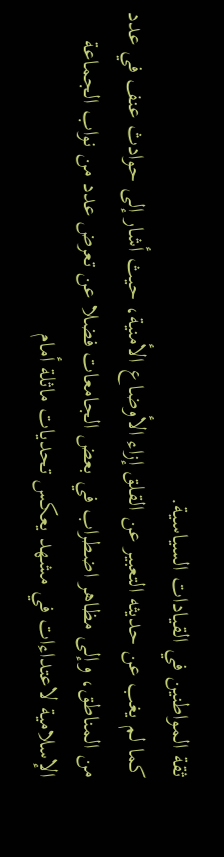ثقة المواطنين في القيادات السياسية.
كما لم يغب عن حديثه التعبير عن القلق إزاء الأوضاع الأمنية، حيث أشار إلى حوادث عنف في عدد من المناطق، وإلى مظاهر اضطراب في بعض الجامعات فضلا عن تعرض عدد من نواب الجماعة الإسلامية لاعتداءات في مشهد يعكس تحديات ماثلة أمام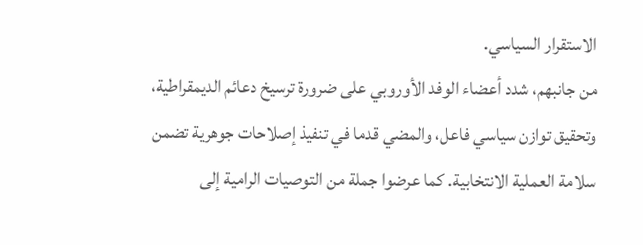الاستقرار السياسي.
من جانبهم، شدد أعضاء الوفد الأوروبي على ضرورة ترسيخ دعائم الديمقراطية، وتحقيق توازن سياسي فاعل، والمضي قدما في تنفيذ إصلاحات جوهرية تضمن سلامة العملية الانتخابية. كما عرضوا جملة من التوصيات الرامية إلى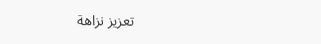تعزيز نزاهة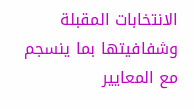الانتخابات المقبلة وشفافيتها بما ينسجم مع المعايير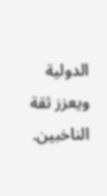الدولية ويعزز ثقة الناخبين.